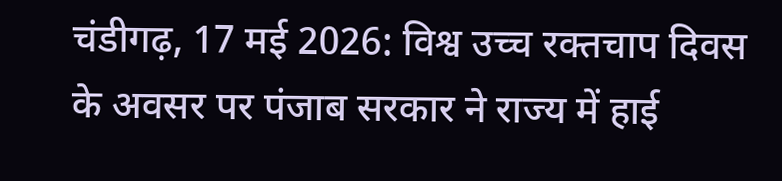चंडीगढ़, 17 मई 2026: विश्व उच्च रक्तचाप दिवस के अवसर पर पंजाब सरकार ने राज्य में हाई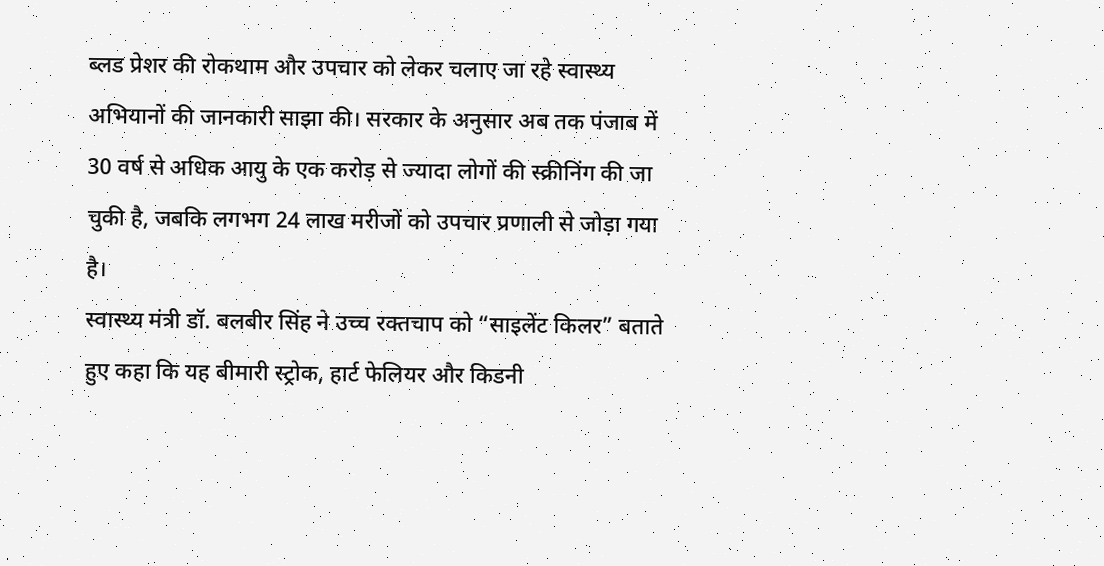ब्लड प्रेशर की रोकथाम और उपचार को लेकर चलाए जा रहे स्वास्थ्य अभियानों की जानकारी साझा की। सरकार के अनुसार अब तक पंजाब में 30 वर्ष से अधिक आयु के एक करोड़ से ज्यादा लोगों की स्क्रीनिंग की जा चुकी है, जबकि लगभग 24 लाख मरीजों को उपचार प्रणाली से जोड़ा गया है।
स्वास्थ्य मंत्री डॉ. बलबीर सिंह ने उच्च रक्तचाप को “साइलेंट किलर” बताते हुए कहा कि यह बीमारी स्ट्रोक, हार्ट फेलियर और किडनी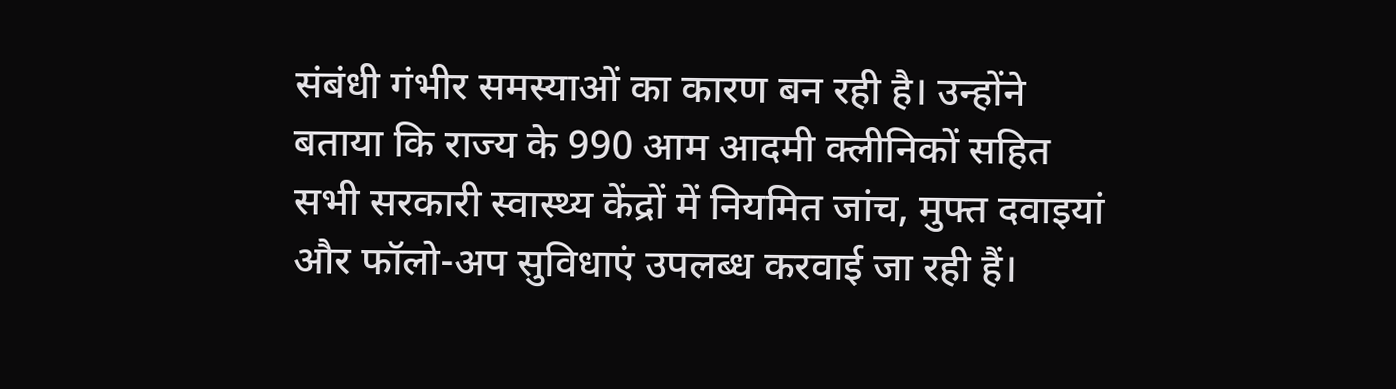संबंधी गंभीर समस्याओं का कारण बन रही है। उन्होंने बताया कि राज्य के 990 आम आदमी क्लीनिकों सहित सभी सरकारी स्वास्थ्य केंद्रों में नियमित जांच, मुफ्त दवाइयां और फॉलो-अप सुविधाएं उपलब्ध करवाई जा रही हैं।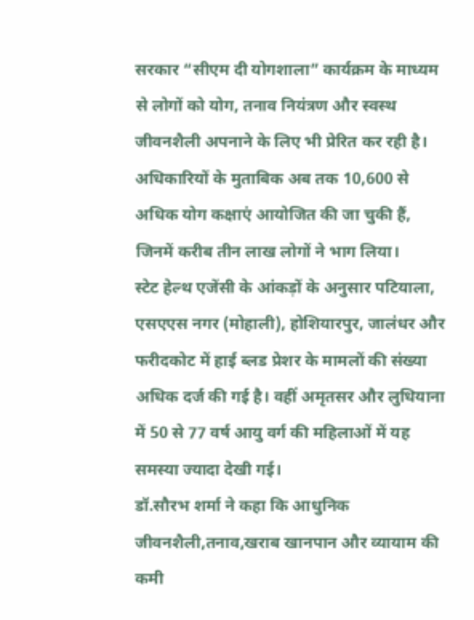सरकार “सीएम दी योगशाला” कार्यक्रम के माध्यम से लोगों को योग, तनाव नियंत्रण और स्वस्थ जीवनशैली अपनाने के लिए भी प्रेरित कर रही है। अधिकारियों के मुताबिक अब तक 10,600 से अधिक योग कक्षाएं आयोजित की जा चुकी हैं, जिनमें करीब तीन लाख लोगों ने भाग लिया।
स्टेट हेल्थ एजेंसी के आंकड़ों के अनुसार पटियाला, एसएएस नगर (मोहाली), होशियारपुर, जालंधर और फरीदकोट में हाई ब्लड प्रेशर के मामलों की संख्या अधिक दर्ज की गई है। वहीं अमृतसर और लुधियाना में 50 से 77 वर्ष आयु वर्ग की महिलाओं में यह समस्या ज्यादा देखी गई।
डॉ.सौरभ शर्मा ने कहा कि आधुनिक जीवनशैली,तनाव,खराब खानपान और व्यायाम की कमी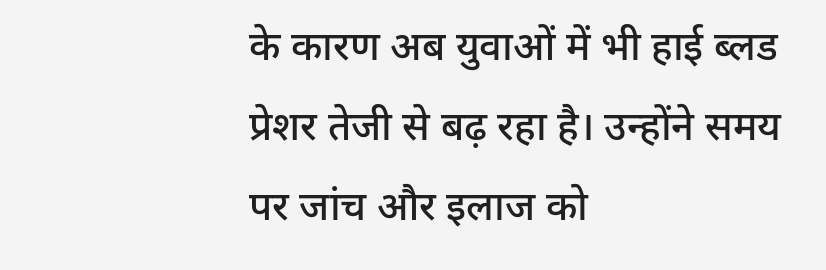के कारण अब युवाओं में भी हाई ब्लड प्रेशर तेजी से बढ़ रहा है। उन्होंने समय पर जांच और इलाज को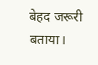बेहद जरूरी बताया।